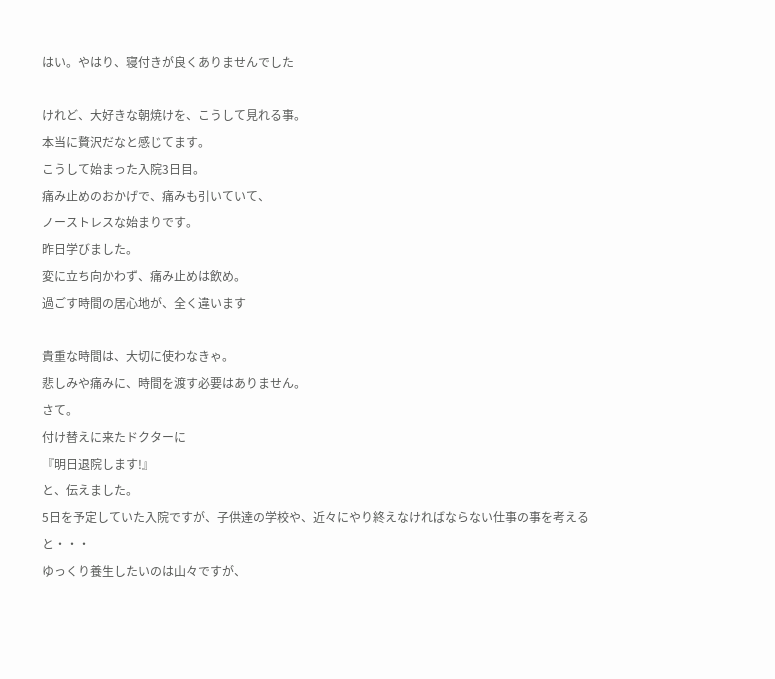はい。やはり、寝付きが良くありませんでした

けれど、大好きな朝焼けを、こうして見れる事。
本当に贅沢だなと感じてます。
こうして始まった入院3日目。
痛み止めのおかげで、痛みも引いていて、
ノーストレスな始まりです。
昨日学びました。
変に立ち向かわず、痛み止めは飲め。
過ごす時間の居心地が、全く違います

貴重な時間は、大切に使わなきゃ。
悲しみや痛みに、時間を渡す必要はありません。
さて。
付け替えに来たドクターに
『明日退院します!』
と、伝えました。
5日を予定していた入院ですが、子供達の学校や、近々にやり終えなければならない仕事の事を考えると・・・
ゆっくり養生したいのは山々ですが、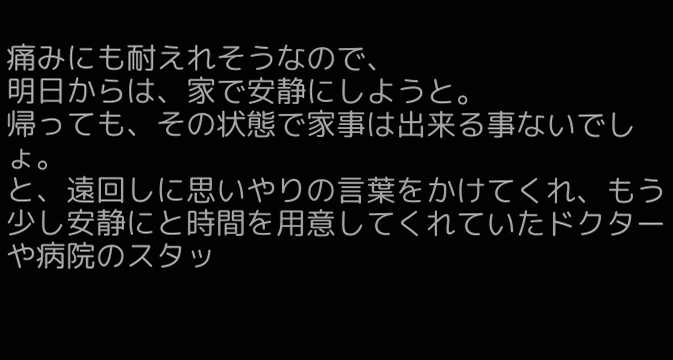痛みにも耐えれそうなので、
明日からは、家で安静にしようと。
帰っても、その状態で家事は出来る事ないでしょ。
と、遠回しに思いやりの言葉をかけてくれ、もう少し安静にと時間を用意してくれていたドクターや病院のスタッ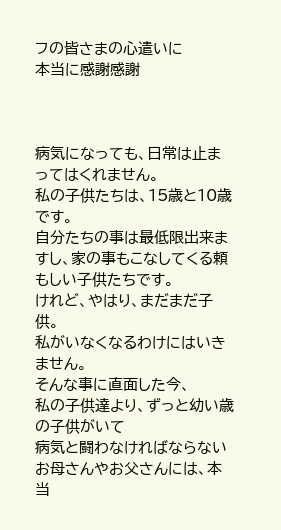フの皆さまの心遣いに
本当に感謝感謝



病気になっても、日常は止まってはくれません。
私の子供たちは、15歳と10歳です。
自分たちの事は最低限出来ますし、家の事もこなしてくる頼もしい子供たちです。
けれど、やはり、まだまだ子供。
私がいなくなるわけにはいきません。
そんな事に直面した今、
私の子供達より、ずっと幼い歳の子供がいて
病気と闘わなければならないお母さんやお父さんには、本当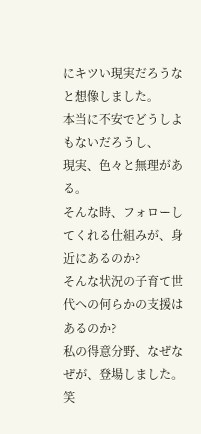にキツい現実だろうなと想像しました。
本当に不安でどうしよもないだろうし、
現実、色々と無理がある。
そんな時、フォローしてくれる仕組みが、身近にあるのか?
そんな状況の子育て世代への何らかの支援はあるのか?
私の得意分野、なぜなぜが、登場しました。笑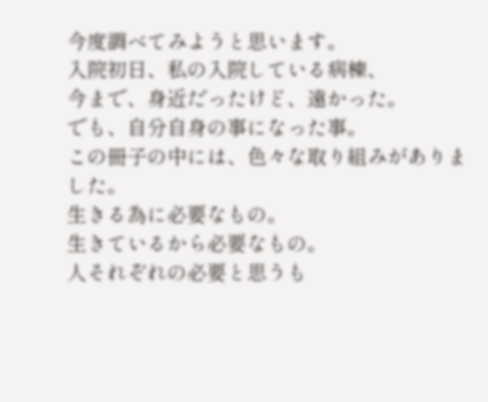今度調べてみようと思います。
入院初日、私の入院している病棟、
今まで、身近だったけど、遠かった。
でも、自分自身の事になった事。
この冊子の中には、色々な取り組みがありました。
生きる為に必要なもの。
生きているから必要なもの。
人それぞれの必要と思うも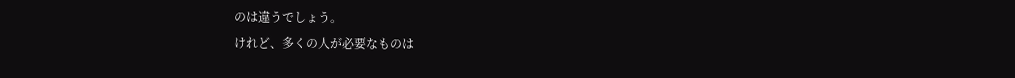のは違うでしょう。
けれど、多くの人が必要なものは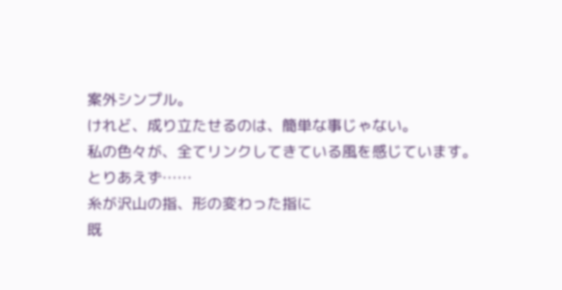案外シンプル。
けれど、成り立たせるのは、簡単な事じゃない。
私の色々が、全てリンクしてきている風を感じています。
とりあえず……
糸が沢山の指、形の変わった指に
既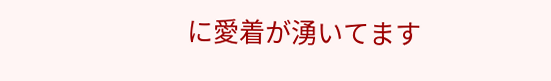に愛着が湧いてます